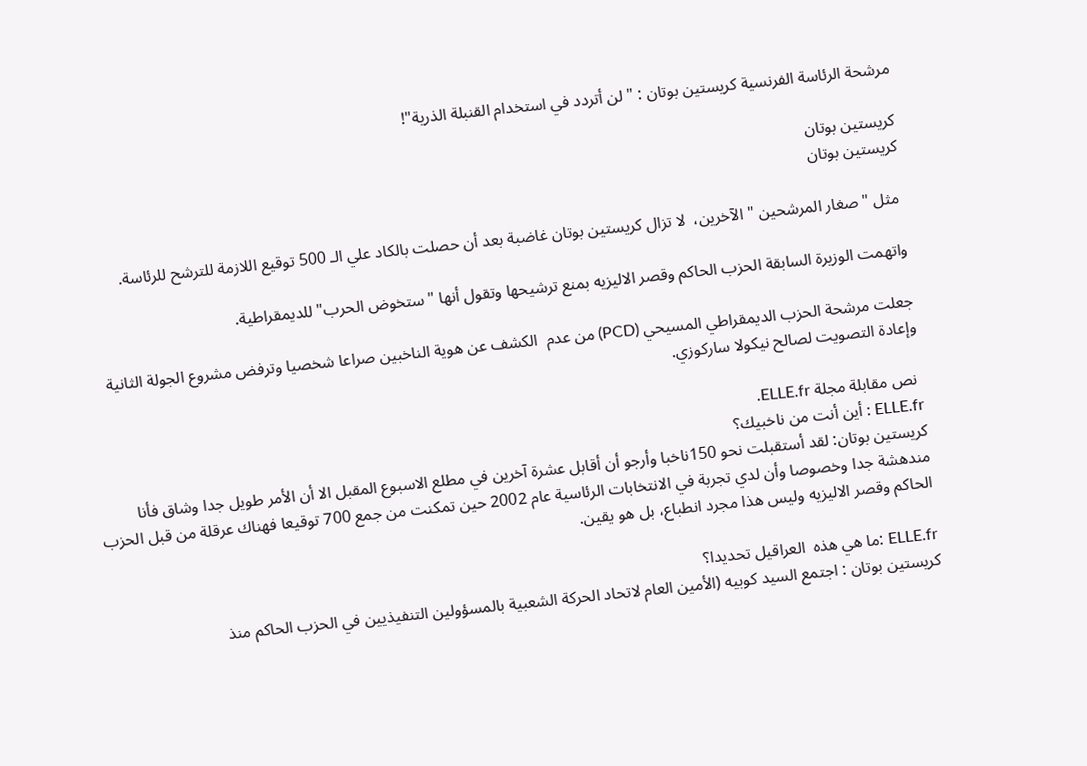مرشحة الرئاسة الفرنسية كريستين بوتان : "لن أتردد في استخدام القنبلة الذرية"!

كريستين بوتان
كريستين بوتان

 مثل "صغار المرشحين " الآخرين،  لا تزال كريستين بوتان غاضبة بعد أن حصلت بالكاد علي الـ 500 توقيع اللازمة للترشح للرئاسة.

واتهمت الوزيرة السابقة الحزب الحاكم وقصر الاليزيه بمنع ترشيحها وتقول أنها "ستخوض الحرب" للديمقراطية.

جعلت مرشحة الحزب الديمقراطي المسيحي (PCD) من عدم  الكشف عن هوية الناخبين صراعا شخصيا وترفض مشروع الجولة الثانية وإعادة التصويت لصالح نيكولا ساركوزي.

 نص مقابلة مجلة ELLE.fr.
ELLE.fr : أين أنت من ناخبيك؟
كريستين بوتان: لقد أستقبلت نحو 150ناخبا وأرجو أن أقابل عشرة آخرين في مطلع الاسبوع المقبل الا أن الأمر طويل جدا وشاق فأنا مندهشة جدا وخصوصا وأن لدي تجربة في الانتخابات الرئاسية عام 2002 حين تمكنت من جمع 700 توقيعا فهناك عرقلة من قبل الحزب الحاكم وقصر الاليزيه وليس هذا مجرد انطباع، بل هو يقين.

ELLE.fr :ما هي هذه  العراقيل تحديدا؟
كريستين بوتان : اجتمع السيد كوبيه (الأمين العام لاتحاد الحركة الشعبية بالمسؤولين التنفيذيين في الحزب الحاكم منذ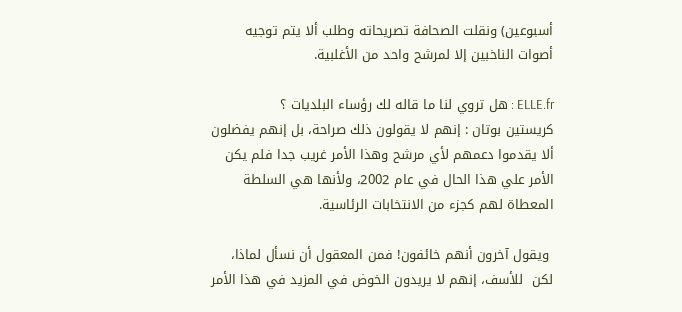أسبوعين) ونقلت الصحافة تصريحاته وطلب ألا يتم توجيه أصوات الناخبين إلا لمرشح واحد من الأغلبية.

ELLE.fr : هل تروي لنا ما قاله لك رؤساء البلديات ؟
كريستين بوتان : إنهم لا يقولون ذلك صراحة، بل إنهم يفضلون ألا يقدموا دعمهم لأي مرشح وهذا الأمر غريب جدا فلم يكن الأمر علي هذا الحال في عام 2002، ولأنها هي السلطة المعطاة لهم كجزء من الانتخابات الرئاسية.

 ويقول آخرون أنهم خائفون! فمن المعقول أن نسأل لماذا، لكن  للأسف، إنهم لا يريدون الخوض في المزيد في هذا الأمر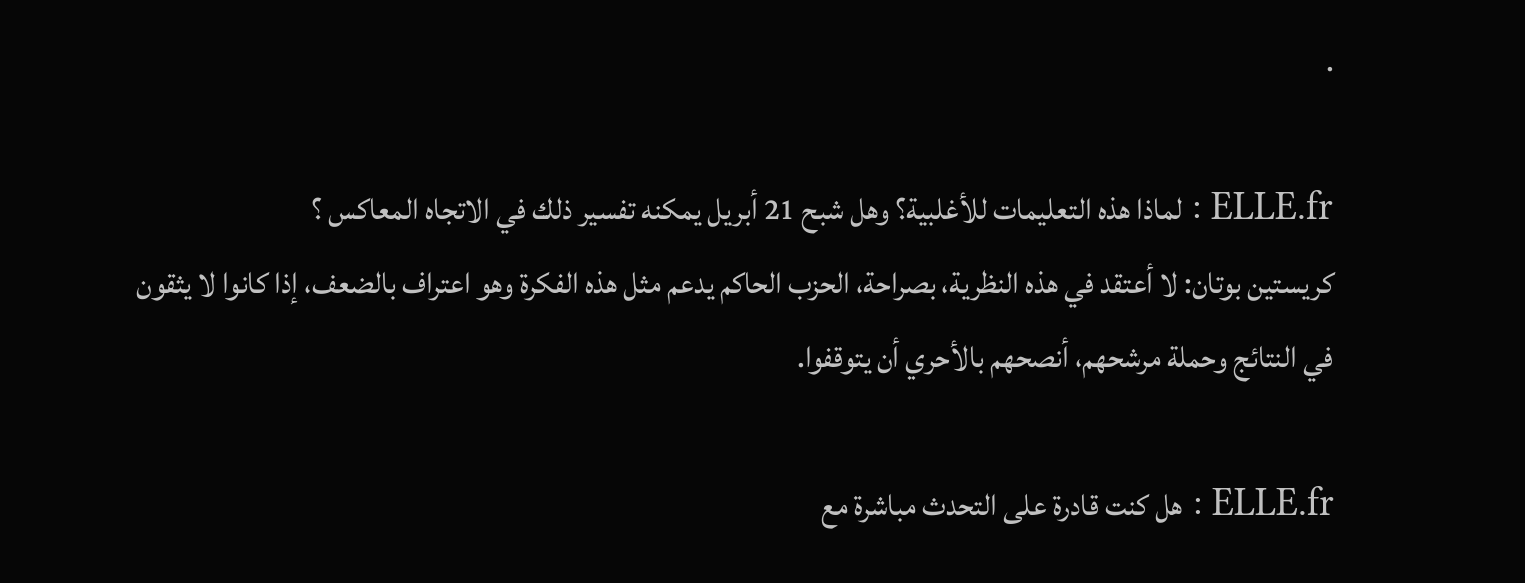.

ELLE.fr : لماذا هذه التعليمات للأغلبية؟ وهل شبح 21 أبريل يمكنه تفسير ذلك في الاتجاه المعاكس ؟
كريستين بوتان: لا أعتقد في هذه النظرية، بصراحة، الحزب الحاكم يدعم مثل هذه الفكرة وهو اعتراف بالضعف، إذا كانوا لا يثقون في النتائج وحملة مرشحهم، أنصحهم بالأحري أن يتوقفوا.

ELLE.fr : هل كنت قادرة على التحدث مباشرة مع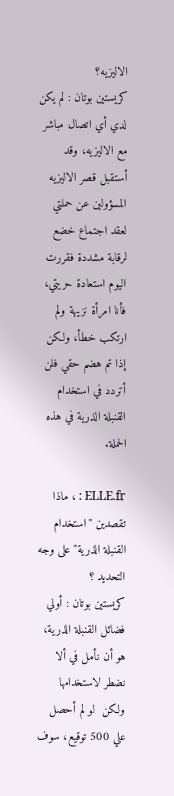الاليزيه؟
كريستين بوتان : لم يكن لدي أي اتصال مباشر مع الاليزيه، وقد أستقبل قصر الاليزيه المسؤولين عن حملتي لعقد اجتماع خضع لرقابة مشددة فقررت اليوم استعادة حريتي، فأنا امرأة نزيهة ولم ارتكب خطأ، ولكن إذا تم هضم حقي فلن أتردد في استخدام القنبلة الذرية في هذه الحملة.

ELLE.fr : ، ماذا تقصدين "استخدام القنبلة الذرية" على وجه التحديد ؟
كريستين بوتان : أولي فضائل القنبلة الذرية، هو أن نأمل في ألا نضطر لاستخدامها ولكن  لو لم أحصل علي 500 توقيع، سوف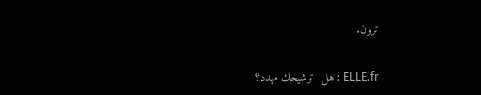ترون.

ELLE.fr : هل  ترشيحك مهدد؟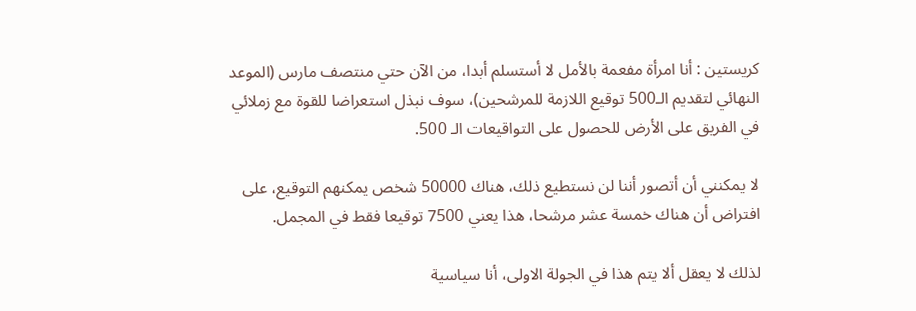كريستين : أنا امرأة مفعمة بالأمل لا أستسلم أبدا، من الآن حتي منتصف مارس (الموعد النهائي لتقديم الـ500 توقيع اللازمة للمرشحين)، سوف نبذل استعراضا للقوة مع زملائي في الفريق على الأرض للحصول على التواقيعات الـ 500.

لا يمكنني أن أتصور أننا لن نستطيع ذلك، هناك 50000 شخص يمكنهم التوقيع، على افتراض أن هناك خمسة عشر مرشحا، هذا يعني 7500 توقيعا فقط في المجمل.

لذلك لا يعقل ألا يتم هذا في الجولة الاولى، أنا سياسية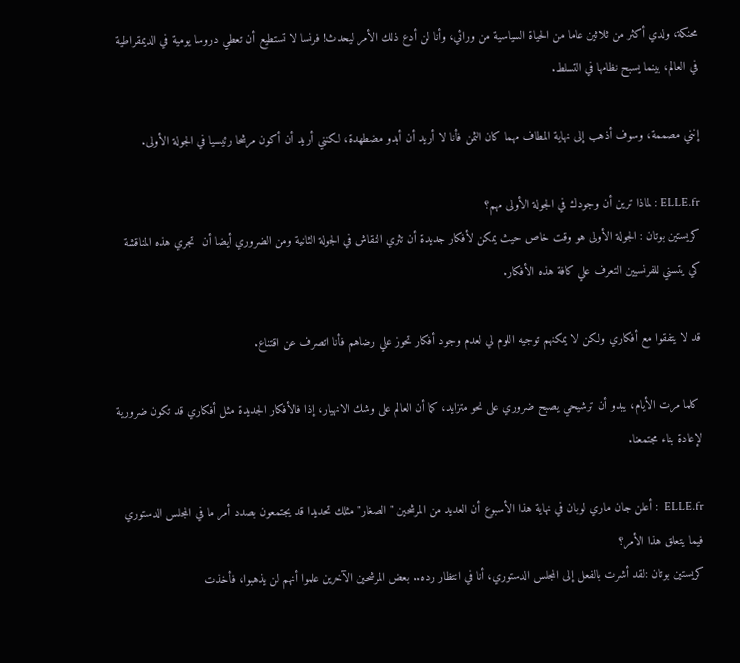محنكة، ولدي أكثر من ثلاثين عاما من الحياة السياسية من ورائي، وأنا لن أدع ذلك الأمر ليحدث! فرنسا لا تستطيع أن تعطي دروسا يومية في الديمقراطية في العالم، بينما يسبح نظامها في التسلط.

إنني مصممة، وسوف أذهب إلى نهاية المطاف مهما كان الثمن فأنا لا أريد أن أبدو مضطهدة، لكنني أريد أن أكون مرشحا رئيسيا في الجولة الأولى.

ELLE.fr : لماذا ترين أن وجودك في الجولة الأولى مهم؟
كريستين بوتان : الجولة الأولى هو وقت خاص حيث يمكن لأفكار جديدة أن تثري النقاش في الجولة الثانية ومن الضروري أيضا أن  تجري هذه المناقشة كي يتسني للفرنسيين التعرف علي كافة هذه الأفكار.

قد لا يتفقوا مع أفكاري ولكن لا يمكنهم توجيه اللوم لي لعدم وجود أفكار تحوز علي رضاهم فأنا اتصرف عن اقتناع.

 كلما مرت الأيام، يبدو أن ترشيحي يصبح ضروري على نحو متزايد، كما أن العالم على وشك الانهيار، إذا فالأفكار الجديدة مثل أفكاري قد تكون ضرورية لإعادة بناء مجتمعنا.

ELLE.fr  : أعلن جان ماري لوبان في نهاية هذا الأسبوع أن العديد من المرشحين " الصغار" مثلك تحديدا قد يجتمعون بصدد أمر ما في المجلس الدستوري فيما يتعلق هذا الأمر؟
كريستين بوتان :لقد أشرت بالفعل إلى المجلس الدستوري، أنا في انتظار رده.. بعض المرشحين الآخرين علموا أنهم لن يذهبوا، فأخذت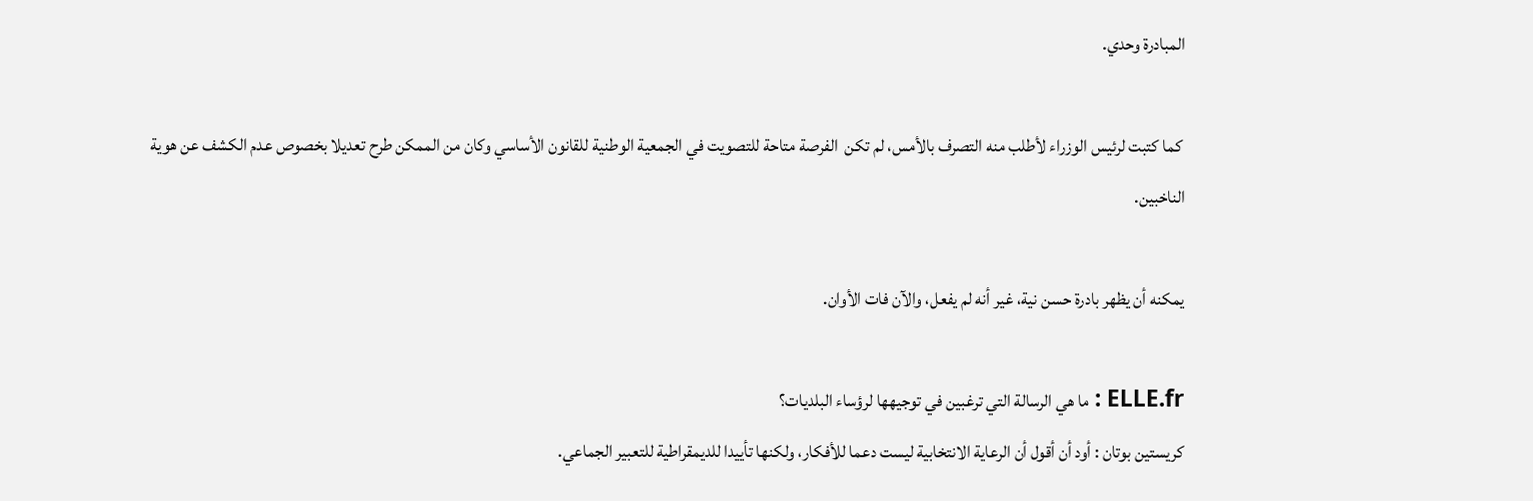المبادرة وحدي.

 كما كتبت لرئيس الوزراء لأطلب منه التصرف بالأمس، لم تكن  الفرصة متاحة للتصويت في الجمعية الوطنية للقانون الأساسي وكان من الممكن طرح تعديلا بخصوص عدم الكشف عن هوية الناخبين.

يمكنه أن يظهر بادرة حسن نية، غير أنه لم يفعل، والآن فات الأوان.

ELLE.fr : ما هي الرسالة التي ترغبين في توجيهها لرؤساء البلديات؟
كريستين بوتان : أود أن أقول أن الرعاية الانتخابية ليست دعما للأفكار، ولكنها تأييدا للديمقراطية للتعبير الجماعي.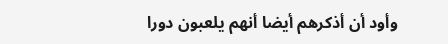وأود أن أذكرهم أيضا أنهم يلعبون دورا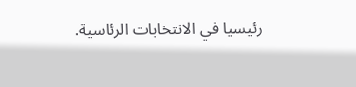رئيسيا في الانتخابات الرئاسية.